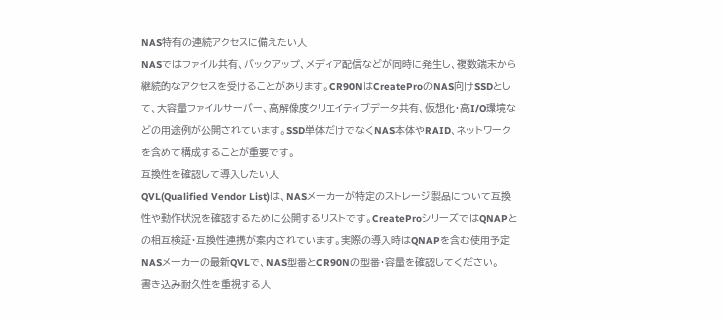NAS特有の連続アクセスに備えたい人
NASではファイル共有、バックアップ、メディア配信などが同時に発生し、複数端末から継続的なアクセスを受けることがあります。CR90NはCreateProのNAS向けSSDとして、大容量ファイルサーバー、高解像度クリエイティブデータ共有、仮想化・高I/O環境などの用途例が公開されています。SSD単体だけでなくNAS本体やRAID、ネットワークを含めて構成することが重要です。
互換性を確認して導入したい人
QVL(Qualified Vendor List)は、NASメーカーが特定のストレージ製品について互換性や動作状況を確認するために公開するリストです。CreateProシリーズではQNAPとの相互検証・互換性連携が案内されています。実際の導入時はQNAPを含む使用予定NASメーカーの最新QVLで、NAS型番とCR90Nの型番・容量を確認してください。
書き込み耐久性を重視する人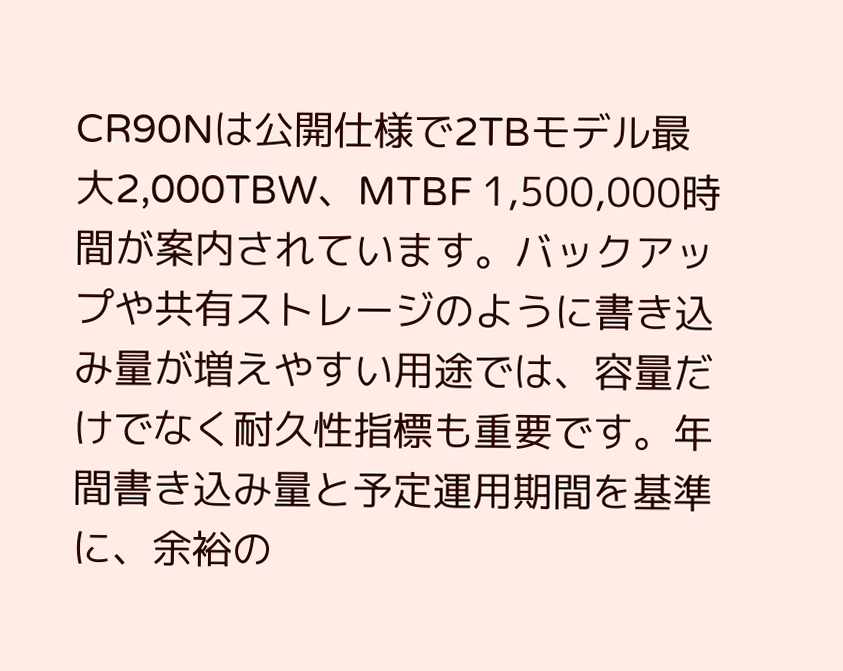CR90Nは公開仕様で2TBモデル最大2,000TBW、MTBF 1,500,000時間が案内されています。バックアップや共有ストレージのように書き込み量が増えやすい用途では、容量だけでなく耐久性指標も重要です。年間書き込み量と予定運用期間を基準に、余裕の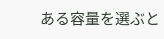ある容量を選ぶと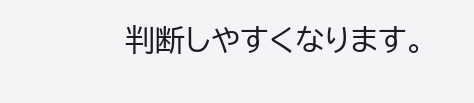判断しやすくなります。